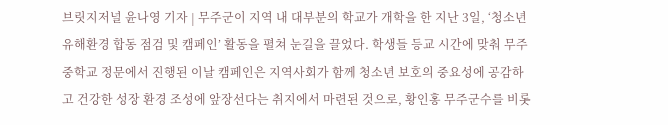브릿지저널 윤나영 기자 | 무주군이 지역 내 대부분의 학교가 개학을 한 지난 3일, ‘청소년 유해환경 합동 점검 및 캠페인’ 활동을 펼쳐 눈길을 끌었다. 학생들 등교 시간에 맞춰 무주중학교 정문에서 진행된 이날 캠페인은 지역사회가 함께 청소년 보호의 중요성에 공감하고 건강한 성장 환경 조성에 앞장선다는 취지에서 마련된 것으로, 황인홍 무주군수를 비롯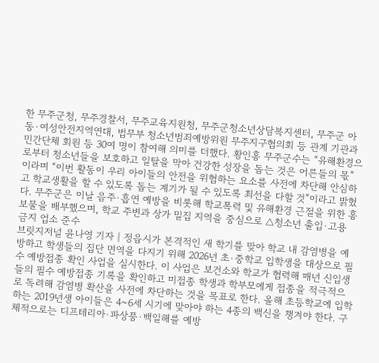한 무주군청, 무주경찰서, 무주교육지원청, 무주군청소년상담복지센터, 무주군 아동·여성안전지역연대, 법무부 청소년범죄예방위원 무주지구협의회 등 관계 기관과 민간단체 회원 등 30여 명이 참여해 의미를 더했다. 황인홍 무주군수는 “유해환경으로부터 청소년들을 보호하고 일탈을 막아 건강한 성장을 돕는 것은 어른들의 몫”이라며 “이번 활동이 우리 아이들의 안전을 위협하는 요소를 사전에 차단해 안심하고 학교생활을 할 수 있도록 돕는 계기가 될 수 있도록 최선을 다할 것”이라고 밝혔다. 무주군은 이날 음주·흡연 예방을 비롯해 학교폭력 및 유해환경 근절을 위한 홍보물을 배부했으며, 학교 주변과 상가 밀집 지역을 중심으로 △청소년 출입·고용 금지 업소 준수
브릿지저널 윤나영 기자 | 정읍시가 본격적인 새 학기를 맞아 학교 내 감염병을 예방하고 학생들의 집단 면역을 다지기 위해 2026년 초·중학교 입학생을 대상으로 필수 예방접종 확인 사업을 실시한다. 이 사업은 보건소와 학교가 협력해 매년 신입생들의 필수 예방접종 기록을 확인하고 미접종 학생과 학부모에게 접종을 적극적으로 독려해 감염병 확산을 사전에 차단하는 것을 목표로 한다. 올해 초등학교에 입학하는 2019년생 아이들은 4~6세 시기에 맞아야 하는 4종의 백신을 챙겨야 한다. 구체적으로는 디프테리아·파상풍·백일해를 예방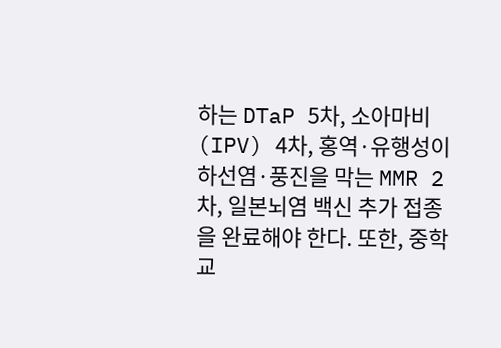하는 DTaP 5차, 소아마비(IPV) 4차, 홍역·유행성이하선염·풍진을 막는 MMR 2차, 일본뇌염 백신 추가 접종을 완료해야 한다. 또한, 중학교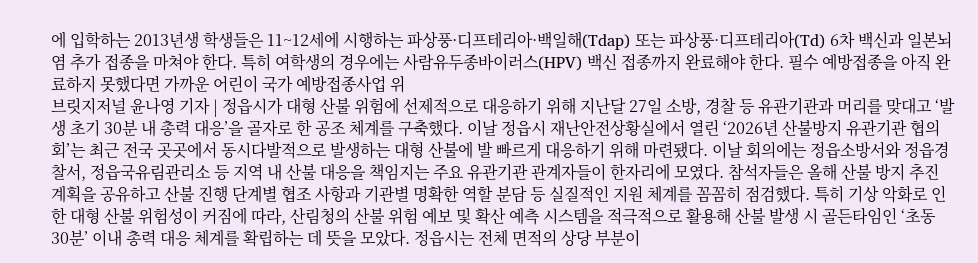에 입학하는 2013년생 학생들은 11~12세에 시행하는 파상풍·디프테리아·백일해(Tdap) 또는 파상풍·디프테리아(Td) 6차 백신과 일본뇌염 추가 접종을 마쳐야 한다. 특히 여학생의 경우에는 사람유두종바이러스(HPV) 백신 접종까지 완료해야 한다. 필수 예방접종을 아직 완료하지 못했다면 가까운 어린이 국가 예방접종사업 위
브릿지저널 윤나영 기자 | 정읍시가 대형 산불 위험에 선제적으로 대응하기 위해 지난달 27일 소방, 경찰 등 유관기관과 머리를 맞대고 ‘발생 초기 30분 내 총력 대응’을 골자로 한 공조 체계를 구축했다. 이날 정읍시 재난안전상황실에서 열린 ‘2026년 산불방지 유관기관 협의회’는 최근 전국 곳곳에서 동시다발적으로 발생하는 대형 산불에 발 빠르게 대응하기 위해 마련됐다. 이날 회의에는 정읍소방서와 정읍경찰서, 정읍국유림관리소 등 지역 내 산불 대응을 책임지는 주요 유관기관 관계자들이 한자리에 모였다. 참석자들은 올해 산불 방지 추진 계획을 공유하고 산불 진행 단계별 협조 사항과 기관별 명확한 역할 분담 등 실질적인 지원 체계를 꼼꼼히 점검했다. 특히 기상 악화로 인한 대형 산불 위험성이 커짐에 따라, 산림청의 산불 위험 예보 및 확산 예측 시스템을 적극적으로 활용해 산불 발생 시 골든타임인 ‘초동 30분’ 이내 총력 대응 체계를 확립하는 데 뜻을 모았다. 정읍시는 전체 면적의 상당 부분이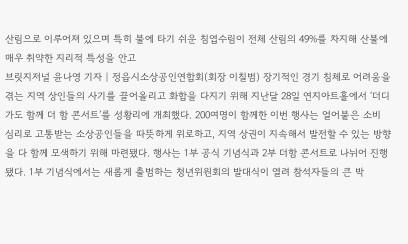산림으로 이루어져 있으며 특히 불에 타기 쉬운 침엽수림이 전체 산림의 49%를 차지해 산불에 매우 취약한 지리적 특성을 안고
브릿지저널 윤나영 기자 | 정읍시소상공인연합회(회장 이칠범) 장기적인 경기 침체로 어려움을 겪는 지역 상인들의 사기를 끌어올리고 화합을 다지기 위해 지난달 28일 연지아트홀에서 ‘더디 가도 함께 더 함 콘서트’를 성황리에 개최했다. 200여명이 함께한 이번 행사는 얼어붙은 소비 심리로 고통받는 소상공인들을 따뜻하게 위로하고, 지역 상권이 지속해서 발전할 수 있는 방향을 다 함께 모색하기 위해 마련됐다. 행사는 1부 공식 기념식과 2부 더함 콘서트로 나뉘어 진행됐다. 1부 기념식에서는 새롭게 출범하는 청년위원회의 발대식이 열려 참석자들의 큰 박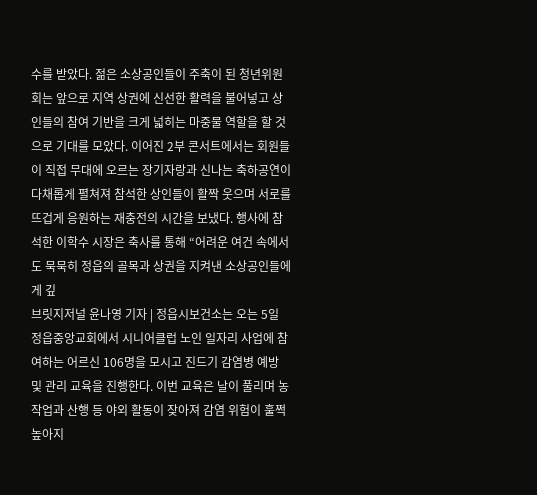수를 받았다. 젊은 소상공인들이 주축이 된 청년위원회는 앞으로 지역 상권에 신선한 활력을 불어넣고 상인들의 참여 기반을 크게 넓히는 마중물 역할을 할 것으로 기대를 모았다. 이어진 2부 콘서트에서는 회원들이 직접 무대에 오르는 장기자랑과 신나는 축하공연이 다채롭게 펼쳐져 참석한 상인들이 활짝 웃으며 서로를 뜨겁게 응원하는 재충전의 시간을 보냈다. 행사에 참석한 이학수 시장은 축사를 통해 “어려운 여건 속에서도 묵묵히 정읍의 골목과 상권을 지켜낸 소상공인들에게 깊
브릿지저널 윤나영 기자 | 정읍시보건소는 오는 5일 정읍중앙교회에서 시니어클럽 노인 일자리 사업에 참여하는 어르신 106명을 모시고 진드기 감염병 예방 및 관리 교육을 진행한다. 이번 교육은 날이 풀리며 농작업과 산행 등 야외 활동이 잦아져 감염 위험이 훌쩍 높아지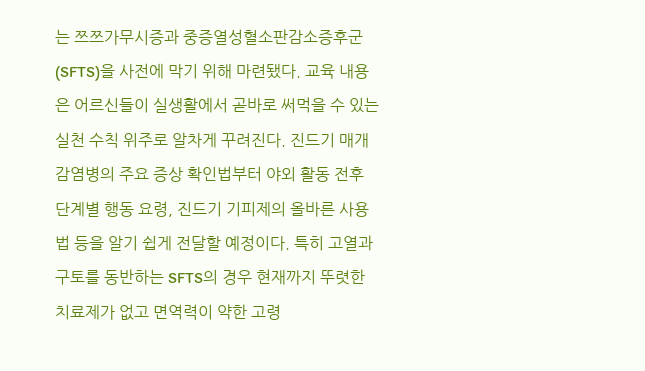는 쯔쯔가무시증과 중증열성혈소판감소증후군(SFTS)을 사전에 막기 위해 마련됐다. 교육 내용은 어르신들이 실생활에서 곧바로 써먹을 수 있는 실천 수칙 위주로 알차게 꾸려진다. 진드기 매개 감염병의 주요 증상 확인법부터 야외 활동 전후 단계별 행동 요령, 진드기 기피제의 올바른 사용법 등을 알기 쉽게 전달할 예정이다. 특히 고열과 구토를 동반하는 SFTS의 경우 현재까지 뚜렷한 치료제가 없고 면역력이 약한 고령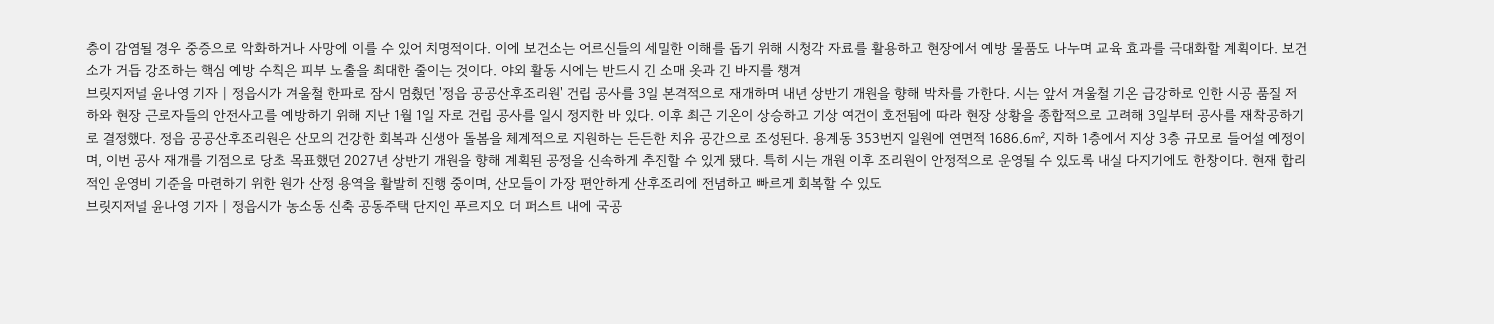층이 감염될 경우 중증으로 악화하거나 사망에 이를 수 있어 치명적이다. 이에 보건소는 어르신들의 세밀한 이해를 돕기 위해 시청각 자료를 활용하고 현장에서 예방 물품도 나누며 교육 효과를 극대화할 계획이다. 보건소가 거듭 강조하는 핵심 예방 수칙은 피부 노출을 최대한 줄이는 것이다. 야외 활동 시에는 반드시 긴 소매 옷과 긴 바지를 챙겨
브릿지저널 윤나영 기자 | 정읍시가 겨울철 한파로 잠시 멈췄던 '정읍 공공산후조리원' 건립 공사를 3일 본격적으로 재개하며 내년 상반기 개원을 향해 박차를 가한다. 시는 앞서 겨울철 기온 급강하로 인한 시공 품질 저하와 현장 근로자들의 안전사고를 예방하기 위해 지난 1월 1일 자로 건립 공사를 일시 정지한 바 있다. 이후 최근 기온이 상승하고 기상 여건이 호전됨에 따라 현장 상황을 종합적으로 고려해 3일부터 공사를 재착공하기로 결정했다. 정읍 공공산후조리원은 산모의 건강한 회복과 신생아 돌봄을 체계적으로 지원하는 든든한 치유 공간으로 조성된다. 용계동 353번지 일원에 연면적 1686.6㎡, 지하 1층에서 지상 3층 규모로 들어설 예정이며, 이번 공사 재개를 기점으로 당초 목표했던 2027년 상반기 개원을 향해 계획된 공정을 신속하게 추진할 수 있게 됐다. 특히 시는 개원 이후 조리원이 안정적으로 운영될 수 있도록 내실 다지기에도 한창이다. 현재 합리적인 운영비 기준을 마련하기 위한 원가 산정 용역을 활발히 진행 중이며, 산모들이 가장 편안하게 산후조리에 전념하고 빠르게 회복할 수 있도
브릿지저널 윤나영 기자 | 정읍시가 농소동 신축 공동주택 단지인 푸르지오 더 퍼스트 내에 국공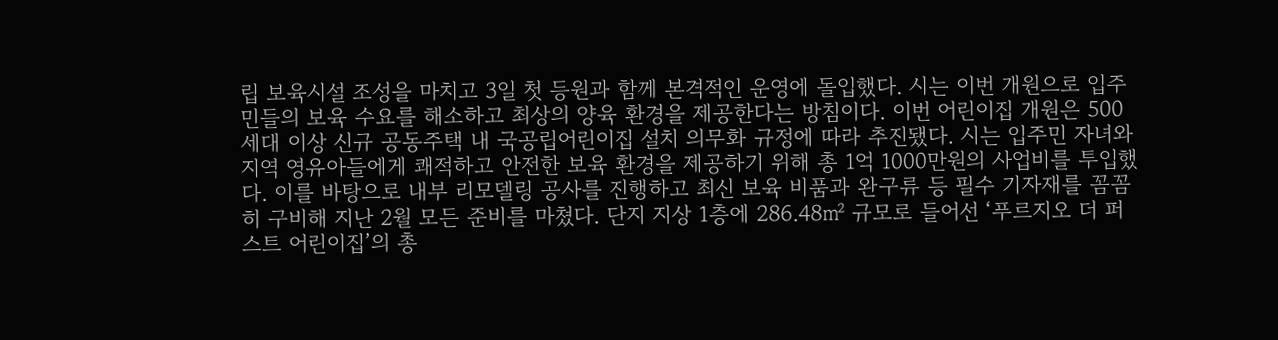립 보육시설 조성을 마치고 3일 첫 등원과 함께 본격적인 운영에 돌입했다. 시는 이번 개원으로 입주민들의 보육 수요를 해소하고 최상의 양육 환경을 제공한다는 방침이다. 이번 어린이집 개원은 500세대 이상 신규 공동주택 내 국공립어린이집 설치 의무화 규정에 따라 추진됐다. 시는 입주민 자녀와 지역 영유아들에게 쾌적하고 안전한 보육 환경을 제공하기 위해 총 1억 1000만원의 사업비를 투입했다. 이를 바탕으로 내부 리모델링 공사를 진행하고 최신 보육 비품과 완구류 등 필수 기자재를 꼼꼼히 구비해 지난 2월 모든 준비를 마쳤다. 단지 지상 1층에 286.48㎡ 규모로 들어선 ‘푸르지오 더 퍼스트 어린이집’의 총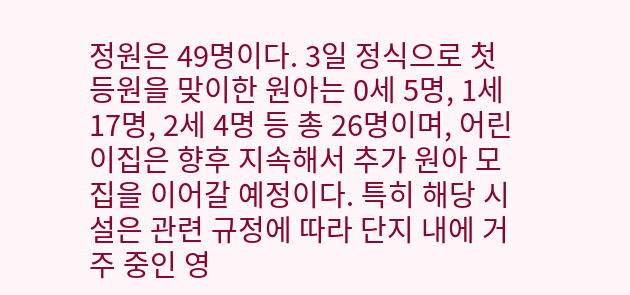정원은 49명이다. 3일 정식으로 첫 등원을 맞이한 원아는 0세 5명, 1세 17명, 2세 4명 등 총 26명이며, 어린이집은 향후 지속해서 추가 원아 모집을 이어갈 예정이다. 특히 해당 시설은 관련 규정에 따라 단지 내에 거주 중인 영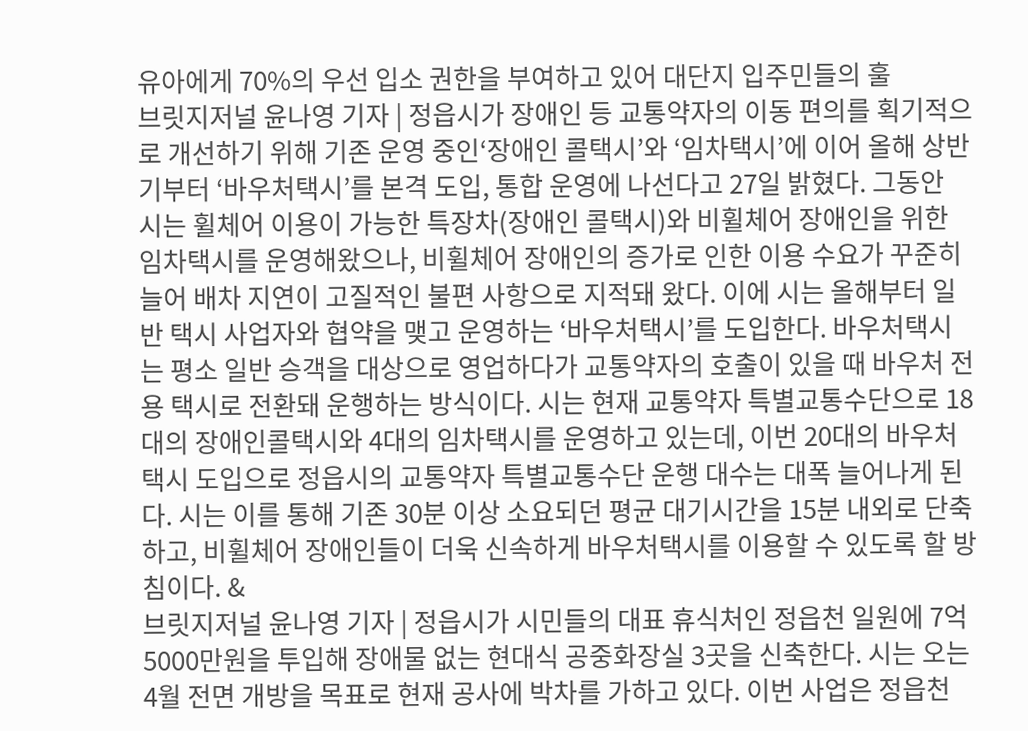유아에게 70%의 우선 입소 권한을 부여하고 있어 대단지 입주민들의 훌
브릿지저널 윤나영 기자 | 정읍시가 장애인 등 교통약자의 이동 편의를 획기적으로 개선하기 위해 기존 운영 중인‘장애인 콜택시’와 ‘임차택시’에 이어 올해 상반기부터 ‘바우처택시’를 본격 도입, 통합 운영에 나선다고 27일 밝혔다. 그동안 시는 휠체어 이용이 가능한 특장차(장애인 콜택시)와 비휠체어 장애인을 위한 임차택시를 운영해왔으나, 비휠체어 장애인의 증가로 인한 이용 수요가 꾸준히 늘어 배차 지연이 고질적인 불편 사항으로 지적돼 왔다. 이에 시는 올해부터 일반 택시 사업자와 협약을 맺고 운영하는 ‘바우처택시’를 도입한다. 바우처택시는 평소 일반 승객을 대상으로 영업하다가 교통약자의 호출이 있을 때 바우처 전용 택시로 전환돼 운행하는 방식이다. 시는 현재 교통약자 특별교통수단으로 18대의 장애인콜택시와 4대의 임차택시를 운영하고 있는데, 이번 20대의 바우처택시 도입으로 정읍시의 교통약자 특별교통수단 운행 대수는 대폭 늘어나게 된다. 시는 이를 통해 기존 30분 이상 소요되던 평균 대기시간을 15분 내외로 단축하고, 비휠체어 장애인들이 더욱 신속하게 바우처택시를 이용할 수 있도록 할 방침이다. &
브릿지저널 윤나영 기자 | 정읍시가 시민들의 대표 휴식처인 정읍천 일원에 7억 5000만원을 투입해 장애물 없는 현대식 공중화장실 3곳을 신축한다. 시는 오는 4월 전면 개방을 목표로 현재 공사에 박차를 가하고 있다. 이번 사업은 정읍천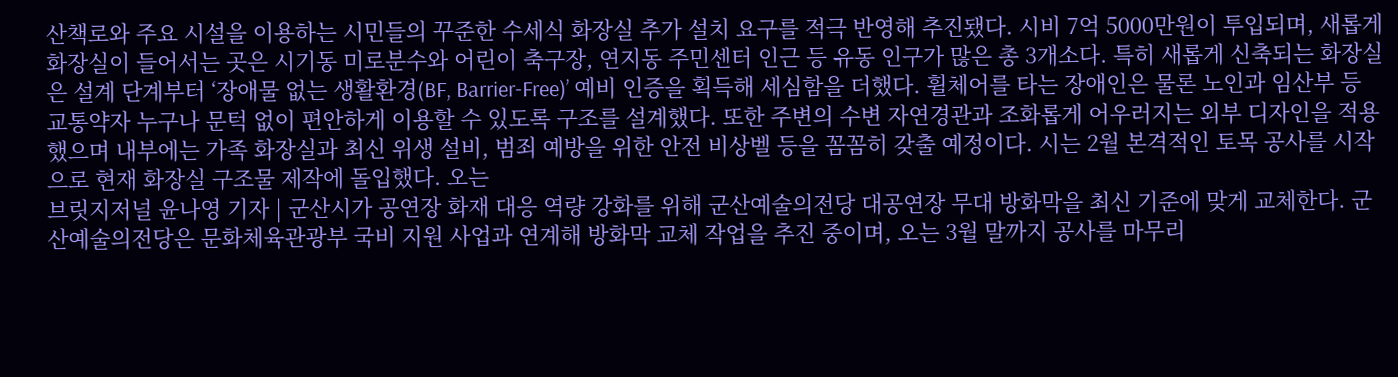산책로와 주요 시설을 이용하는 시민들의 꾸준한 수세식 화장실 추가 설치 요구를 적극 반영해 추진됐다. 시비 7억 5000만원이 투입되며, 새롭게 화장실이 들어서는 곳은 시기동 미로분수와 어린이 축구장, 연지동 주민센터 인근 등 유동 인구가 많은 총 3개소다. 특히 새롭게 신축되는 화장실은 설계 단계부터 ‘장애물 없는 생활환경(BF, Barrier-Free)’ 예비 인증을 획득해 세심함을 더했다. 휠체어를 타는 장애인은 물론 노인과 임산부 등 교통약자 누구나 문턱 없이 편안하게 이용할 수 있도록 구조를 설계했다. 또한 주변의 수변 자연경관과 조화롭게 어우러지는 외부 디자인을 적용했으며 내부에는 가족 화장실과 최신 위생 설비, 범죄 예방을 위한 안전 비상벨 등을 꼼꼼히 갖출 예정이다. 시는 2월 본격적인 토목 공사를 시작으로 현재 화장실 구조물 제작에 돌입했다. 오는
브릿지저널 윤나영 기자 | 군산시가 공연장 화재 대응 역량 강화를 위해 군산예술의전당 대공연장 무대 방화막을 최신 기준에 맞게 교체한다. 군산예술의전당은 문화체육관광부 국비 지원 사업과 연계해 방화막 교체 작업을 추진 중이며, 오는 3월 말까지 공사를 마무리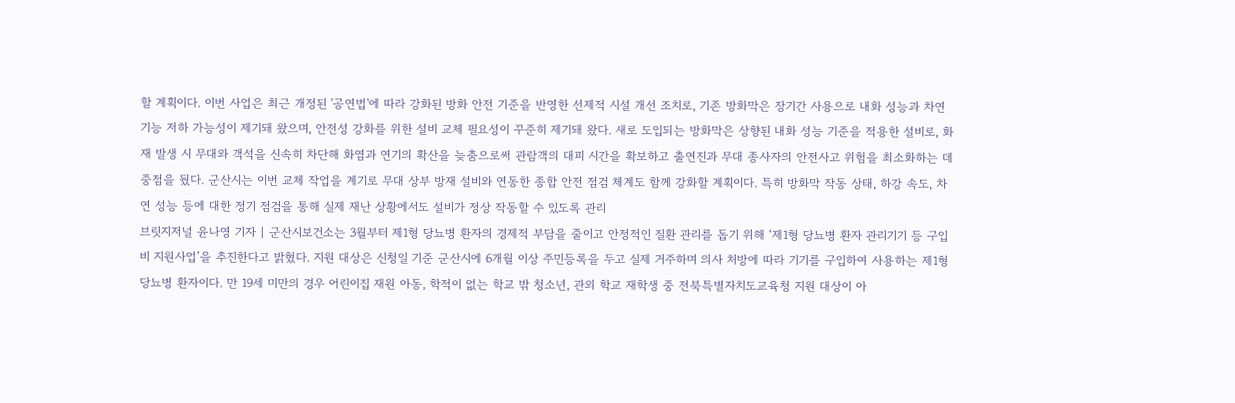할 계획이다. 이번 사업은 최근 개정된 '공연법'에 따라 강화된 방화 안전 기준을 반영한 선제적 시설 개선 조치로, 기존 방화막은 장기간 사용으로 내화 성능과 차연 기능 저하 가능성이 제기돼 왔으며, 안전성 강화를 위한 설비 교체 필요성이 꾸준히 제기돼 왔다. 새로 도입되는 방화막은 상향된 내화 성능 기준을 적용한 설비로, 화재 발생 시 무대와 객석을 신속히 차단해 화염과 연기의 확산을 늦춤으로써 관람객의 대피 시간을 확보하고 출연진과 무대 종사자의 안전사고 위험을 최소화하는 데 중점을 뒀다. 군산시는 이번 교체 작업을 계기로 무대 상부 방재 설비와 연동한 종합 안전 점검 체계도 함께 강화할 계획이다. 특히 방화막 작동 상태, 하강 속도, 차연 성능 등에 대한 정기 점검을 통해 실제 재난 상황에서도 설비가 정상 작동할 수 있도록 관리
브릿지저널 윤나영 기자 | 군산시보건소는 3월부터 제1형 당뇨병 환자의 경제적 부담을 줄이고 안정적인 질환 관리를 돕기 위해 ‘제1형 당뇨병 환자 관리기기 등 구입비 지원사업’을 추진한다고 밝혔다. 지원 대상은 신청일 기준 군산시에 6개월 이상 주민등록을 두고 실제 거주하며 의사 처방에 따라 기기를 구입하여 사용하는 제1형 당뇨병 환자이다. 만 19세 미만의 경우 어린이집 재원 아동, 학적이 없는 학교 밖 청소년, 관외 학교 재학생 중 전북특별자치도교육청 지원 대상이 아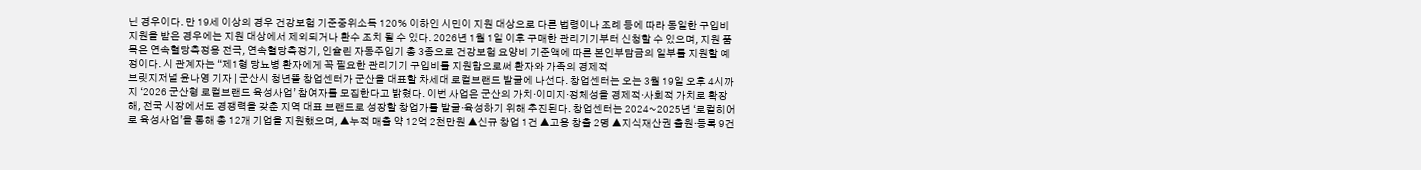닌 경우이다. 만 19세 이상의 경우 건강보험 기준중위소득 120% 이하인 시민이 지원 대상으로 다른 법령이나 조례 등에 따라 동일한 구입비 지원을 받은 경우에는 지원 대상에서 제외되거나 환수 조치 될 수 있다. 2026년 1월 1일 이후 구매한 관리기기부터 신청할 수 있으며, 지원 품목은 연속혈당측정용 전극, 연속혈당측정기, 인슐린 자동주입기 총 3종으로 건강보험 요양비 기준액에 따른 본인부담금의 일부를 지원할 예정이다. 시 관계자는 “제1형 당뇨병 환자에게 꼭 필요한 관리기기 구입비를 지원함으로써 환자와 가족의 경제적
브릿지저널 윤나영 기자 | 군산시 청년뜰 창업센터가 군산을 대표할 차세대 로컬브랜드 발굴에 나선다. 창업센터는 오는 3월 19일 오후 4시까지 ‘2026 군산형 로컬브랜드 육성사업’ 참여자를 모집한다고 밝혔다. 이번 사업은 군산의 가치·이미지·정체성을 경제적·사회적 가치로 확장해, 전국 시장에서도 경쟁력을 갖춘 지역 대표 브랜드로 성장할 창업가를 발굴·육성하기 위해 추진된다. 창업센터는 2024~2025년 ‘로컬히어로 육성사업’을 통해 총 12개 기업을 지원했으며, ▲누적 매출 약 12억 2천만원 ▲신규 창업 1건 ▲고용 창출 2명 ▲지식재산권 출원·등록 9건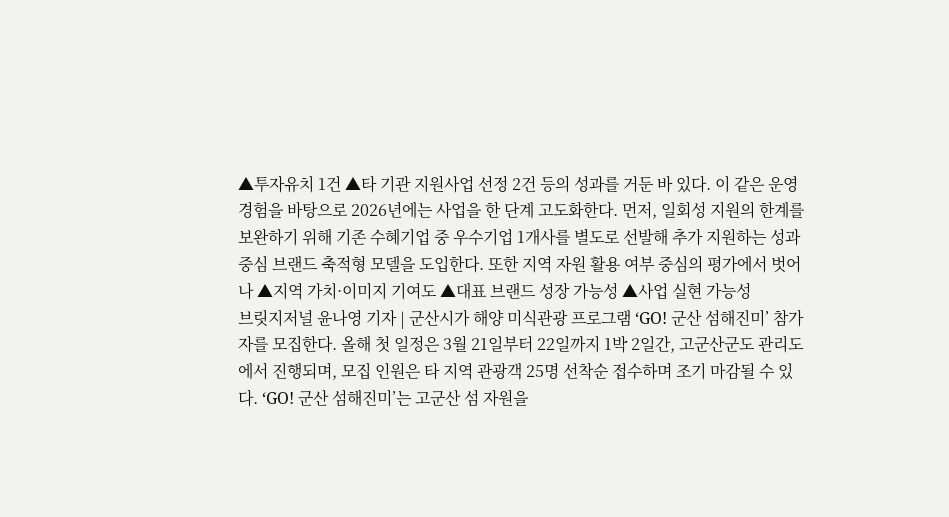▲투자유치 1건 ▲타 기관 지원사업 선정 2건 등의 성과를 거둔 바 있다. 이 같은 운영 경험을 바탕으로 2026년에는 사업을 한 단계 고도화한다. 먼저, 일회성 지원의 한계를 보완하기 위해 기존 수혜기업 중 우수기업 1개사를 별도로 선발해 추가 지원하는 성과 중심 브랜드 축적형 모델을 도입한다. 또한 지역 자원 활용 여부 중심의 평가에서 벗어나 ▲지역 가치·이미지 기여도 ▲대표 브랜드 성장 가능성 ▲사업 실현 가능성
브릿지저널 윤나영 기자 | 군산시가 해양 미식관광 프로그램 ‘GO! 군산 섬해진미’ 참가자를 모집한다. 올해 첫 일정은 3월 21일부터 22일까지 1박 2일간, 고군산군도 관리도에서 진행되며, 모집 인원은 타 지역 관광객 25명 선착순 접수하며 조기 마감될 수 있다. ‘GO! 군산 섬해진미’는 고군산 섬 자원을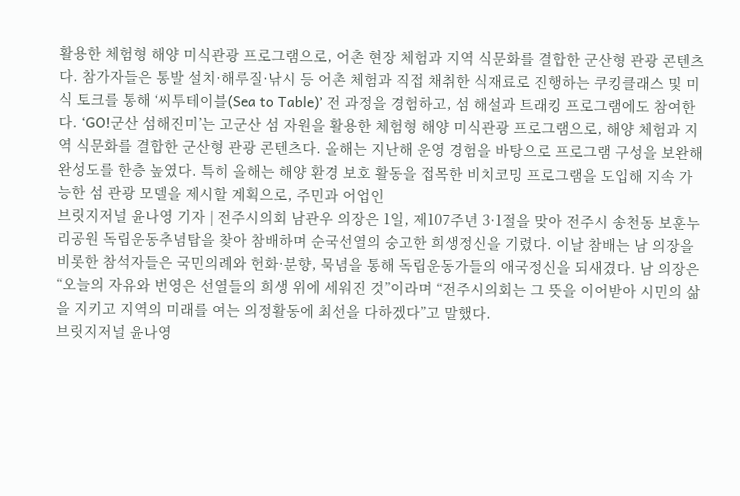활용한 체험형 해양 미식관광 프로그램으로, 어촌 현장 체험과 지역 식문화를 결합한 군산형 관광 콘텐츠다. 참가자들은 통발 설치·해루질·낚시 등 어촌 체험과 직접 채취한 식재료로 진행하는 쿠킹클래스 및 미식 토크를 통해 ‘씨투테이블(Sea to Table)’ 전 과정을 경험하고, 섬 해설과 트래킹 프로그램에도 참여한다. ‘GO!군산 섬해진미’는 고군산 섬 자원을 활용한 체험형 해양 미식관광 프로그램으로, 해양 체험과 지역 식문화를 결합한 군산형 관광 콘텐츠다. 올해는 지난해 운영 경험을 바탕으로 프로그램 구성을 보완해 완성도를 한층 높였다. 특히 올해는 해양 환경 보호 활동을 접목한 비치코밍 프로그램을 도입해 지속 가능한 섬 관광 모델을 제시할 계획으로, 주민과 어업인
브릿지저널 윤나영 기자 | 전주시의회 남관우 의장은 1일, 제107주년 3·1절을 맞아 전주시 송천동 보훈누리공원 독립운동추념탑을 찾아 참배하며 순국선열의 숭고한 희생정신을 기렸다. 이날 참배는 남 의장을 비롯한 참석자들은 국민의례와 헌화·분향, 묵념을 통해 독립운동가들의 애국정신을 되새겼다. 남 의장은 “오늘의 자유와 번영은 선열들의 희생 위에 세워진 것”이라며 “전주시의회는 그 뜻을 이어받아 시민의 삶을 지키고 지역의 미래를 여는 의정활동에 최선을 다하겠다”고 말했다.
브릿지저널 윤나영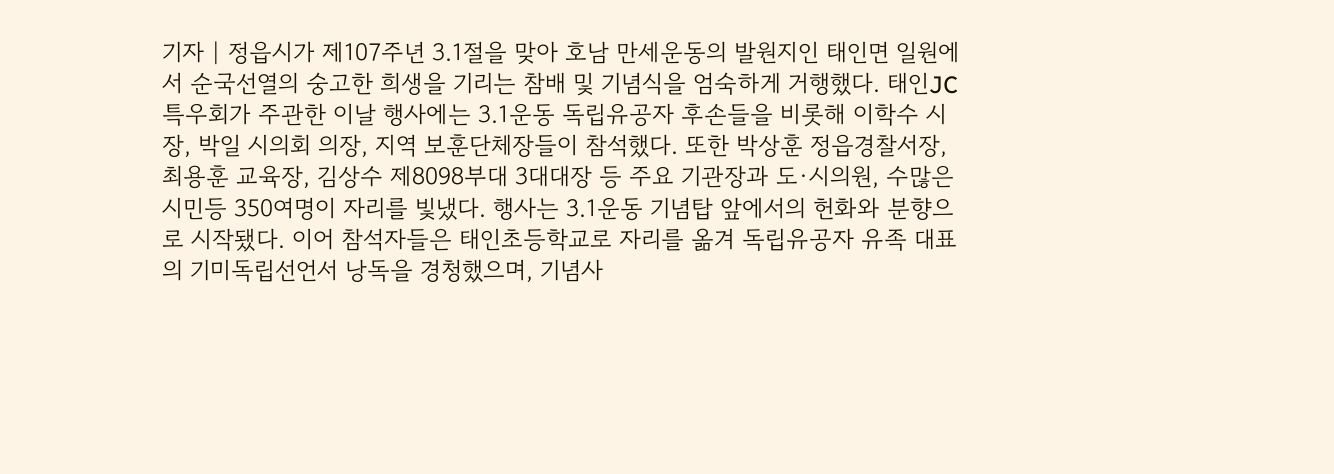기자 | 정읍시가 제107주년 3.1절을 맞아 호남 만세운동의 발원지인 태인면 일원에서 순국선열의 숭고한 희생을 기리는 참배 및 기념식을 엄숙하게 거행했다. 태인JC특우회가 주관한 이날 행사에는 3.1운동 독립유공자 후손들을 비롯해 이학수 시장, 박일 시의회 의장, 지역 보훈단체장들이 참석했다. 또한 박상훈 정읍경찰서장, 최용훈 교육장, 김상수 제8098부대 3대대장 등 주요 기관장과 도·시의원, 수많은 시민등 350여명이 자리를 빛냈다. 행사는 3.1운동 기념탑 앞에서의 헌화와 분향으로 시작됐다. 이어 참석자들은 태인초등학교로 자리를 옮겨 독립유공자 유족 대표의 기미독립선언서 낭독을 경청했으며, 기념사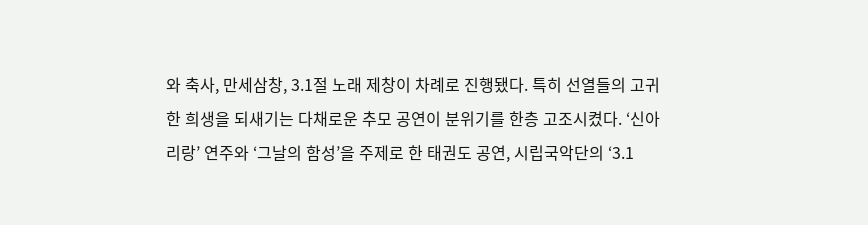와 축사, 만세삼창, 3.1절 노래 제창이 차례로 진행됐다. 특히 선열들의 고귀한 희생을 되새기는 다채로운 추모 공연이 분위기를 한층 고조시켰다. ‘신아리랑’ 연주와 ‘그날의 함성’을 주제로 한 태권도 공연, 시립국악단의 ‘3.1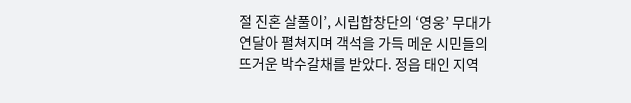절 진혼 살풀이’, 시립합창단의 ‘영웅’ 무대가 연달아 펼쳐지며 객석을 가득 메운 시민들의 뜨거운 박수갈채를 받았다. 정읍 태인 지역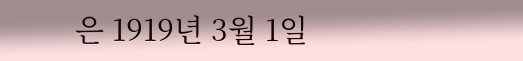은 1919년 3월 1일